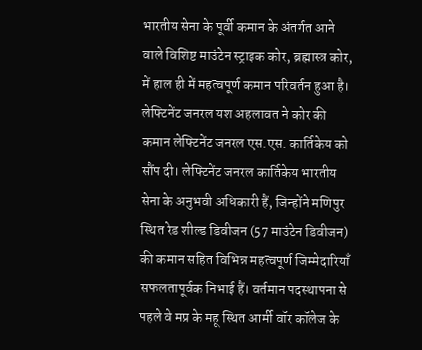भारतीय सेना के पूर्वी कमान के अंतर्गत आने वाले विशिष्ट माउंटेन स्ट्राइक कोर, ब्रह्मास्त्र कोर, में हाल ही में महत्वपूर्ण कमान परिवर्तन हुआ है। लेफ्टिनेंट जनरल यश अहलावत ने कोर की कमान लेफ्टिनेंट जनरल एस.एस. कार्तिकेय को सौंप दी। लेफ्टिनेंट जनरल कार्तिकेय भारतीय सेना के अनुभवी अधिकारी हैं, जिन्होंने मणिपुर स्थित रेड शील्ड डिवीजन (57 माउंटेन डिवीजन) की कमान सहित विभिन्न महत्वपूर्ण जिम्मेदारियाँ सफलतापूर्वक निभाई हैं। वर्तमान पदस्थापना से पहले वे मप्र के महू स्थित आर्मी वॉर कॉलेज के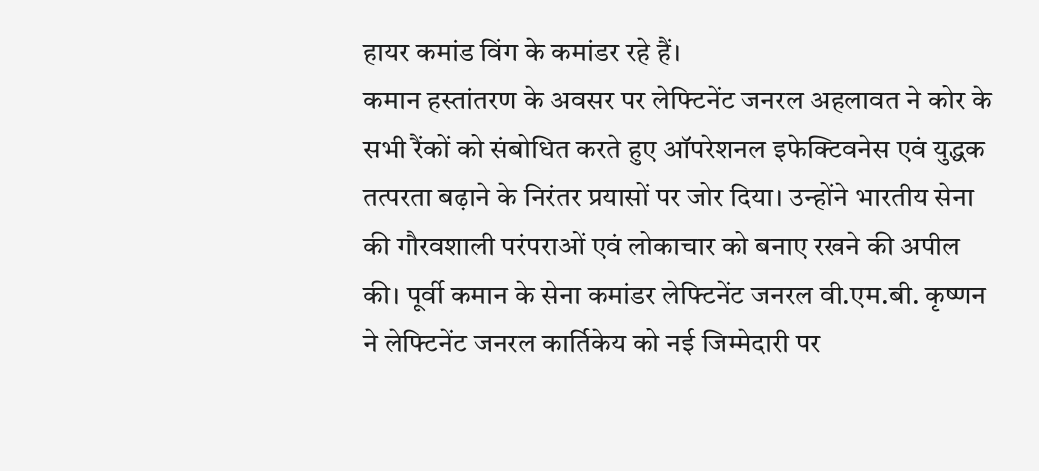हायर कमांड विंग के कमांडर रहे हैं।
कमान हस्तांतरण के अवसर पर लेफ्टिनेंट जनरल अहलावत ने कोर के सभी रैंकों को संबोधित करते हुए ऑपरेशनल इफेक्टिवनेस एवं युद्धक तत्परता बढ़ाने के निरंतर प्रयासों पर जोर दिया। उन्होंने भारतीय सेना की गौरवशाली परंपराओं एवं लोकाचार को बनाए रखने की अपील की। पूर्वी कमान के सेना कमांडर लेफ्टिनेंट जनरल वी.एम.बी. कृष्णन ने लेफ्टिनेंट जनरल कार्तिकेय को नई जिम्मेदारी पर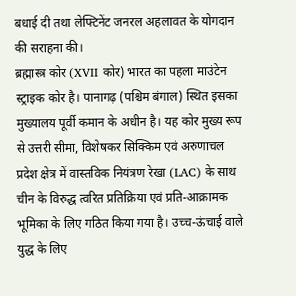बधाई दी तथा लेफ्टिनेंट जनरल अहलावत के योगदान की सराहना की।
ब्रह्मास्त्र कोर (XVII कोर) भारत का पहला माउंटेन स्ट्राइक कोर है। पानागढ़ (पश्चिम बंगाल) स्थित इसका मुख्यालय पूर्वी कमान के अधीन है। यह कोर मुख्य रूप से उत्तरी सीमा, विशेषकर सिक्किम एवं अरुणाचल प्रदेश क्षेत्र में वास्तविक नियंत्रण रेखा (LAC) के साथ चीन के विरुद्ध त्वरित प्रतिक्रिया एवं प्रति-आक्रामक भूमिका के लिए गठित किया गया है। उच्च-ऊंचाई वाले युद्ध के लिए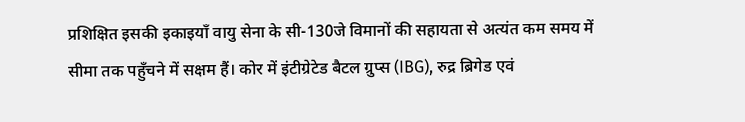प्रशिक्षित इसकी इकाइयाँ वायु सेना के सी-130जे विमानों की सहायता से अत्यंत कम समय में सीमा तक पहुँचने में सक्षम हैं। कोर में इंटीग्रेटेड बैटल ग्रुप्स (IBG), रुद्र ब्रिगेड एवं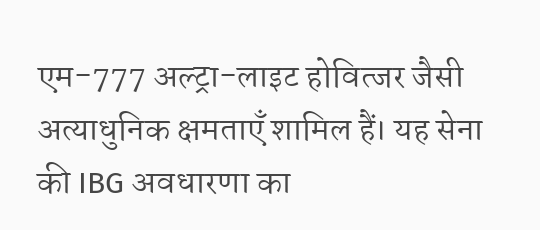एम-777 अल्ट्रा-लाइट होवित्जर जैसी अत्याधुनिक क्षमताएँ शामिल हैं। यह सेना की IBG अवधारणा का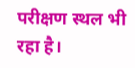परीक्षण स्थल भी रहा है।